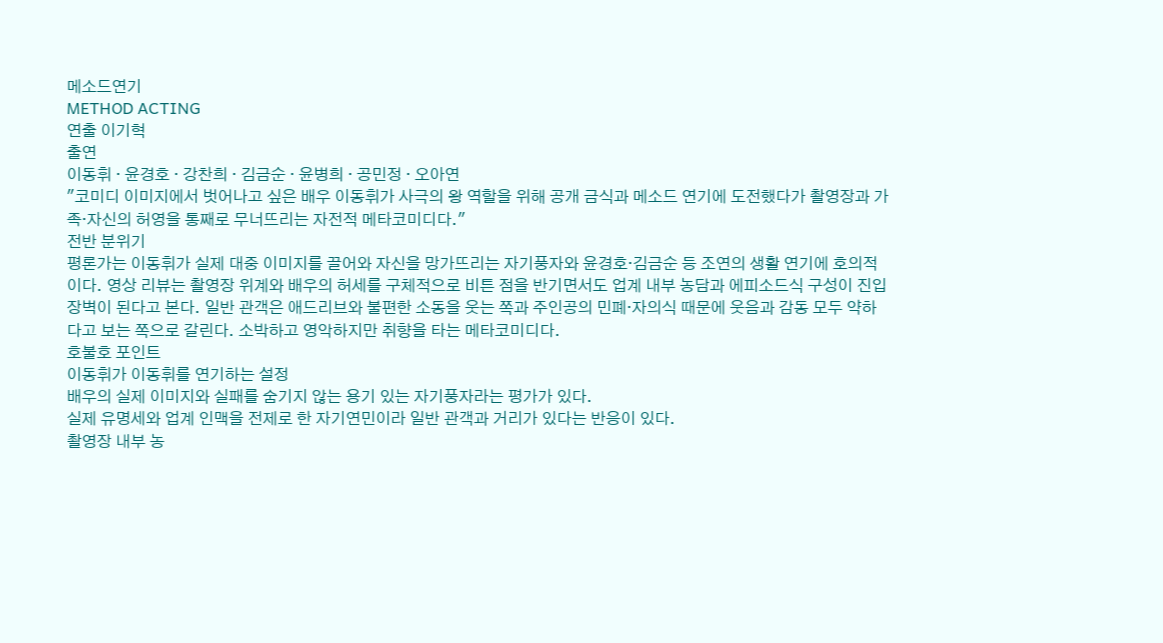메소드연기
METHOD ACTING
연출 이기혁
출연
이동휘 · 윤경호 · 강찬희 · 김금순 · 윤병희 · 공민정 · 오아연
"코미디 이미지에서 벗어나고 싶은 배우 이동휘가 사극의 왕 역할을 위해 공개 금식과 메소드 연기에 도전했다가 촬영장과 가족·자신의 허영을 통째로 무너뜨리는 자전적 메타코미디다."
전반 분위기
평론가는 이동휘가 실제 대중 이미지를 끌어와 자신을 망가뜨리는 자기풍자와 윤경호·김금순 등 조연의 생활 연기에 호의적이다. 영상 리뷰는 촬영장 위계와 배우의 허세를 구체적으로 비튼 점을 반기면서도 업계 내부 농담과 에피소드식 구성이 진입 장벽이 된다고 본다. 일반 관객은 애드리브와 불편한 소동을 웃는 쪽과 주인공의 민폐·자의식 때문에 웃음과 감동 모두 약하다고 보는 쪽으로 갈린다. 소박하고 영악하지만 취향을 타는 메타코미디다.
호불호 포인트
이동휘가 이동휘를 연기하는 설정
배우의 실제 이미지와 실패를 숨기지 않는 용기 있는 자기풍자라는 평가가 있다.
실제 유명세와 업계 인맥을 전제로 한 자기연민이라 일반 관객과 거리가 있다는 반응이 있다.
촬영장 내부 농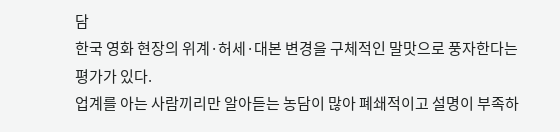담
한국 영화 현장의 위계·허세·대본 변경을 구체적인 말맛으로 풍자한다는 평가가 있다.
업계를 아는 사람끼리만 알아듣는 농담이 많아 폐쇄적이고 설명이 부족하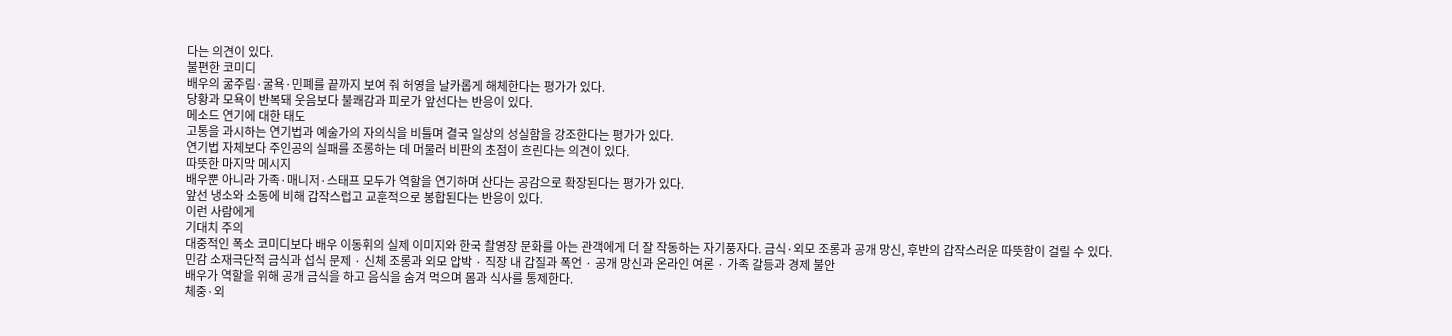다는 의견이 있다.
불편한 코미디
배우의 굶주림·굴욕·민폐를 끝까지 보여 줘 허영을 날카롭게 해체한다는 평가가 있다.
당황과 모욕이 반복돼 웃음보다 불쾌감과 피로가 앞선다는 반응이 있다.
메소드 연기에 대한 태도
고통을 과시하는 연기법과 예술가의 자의식을 비틀며 결국 일상의 성실함을 강조한다는 평가가 있다.
연기법 자체보다 주인공의 실패를 조롱하는 데 머물러 비판의 초점이 흐린다는 의견이 있다.
따뜻한 마지막 메시지
배우뿐 아니라 가족·매니저·스태프 모두가 역할을 연기하며 산다는 공감으로 확장된다는 평가가 있다.
앞선 냉소와 소동에 비해 갑작스럽고 교훈적으로 봉합된다는 반응이 있다.
이런 사람에게
기대치 주의
대중적인 폭소 코미디보다 배우 이동휘의 실제 이미지와 한국 촬영장 문화를 아는 관객에게 더 잘 작동하는 자기풍자다. 금식·외모 조롱과 공개 망신, 후반의 갑작스러운 따뜻함이 걸릴 수 있다.
민감 소재극단적 금식과 섭식 문제 · 신체 조롱과 외모 압박 · 직장 내 갑질과 폭언 · 공개 망신과 온라인 여론 · 가족 갈등과 경제 불안
배우가 역할을 위해 공개 금식을 하고 음식을 숨겨 먹으며 몸과 식사를 통제한다.
체중·외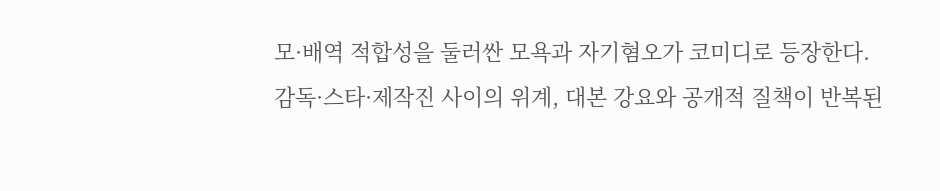모·배역 적합성을 둘러싼 모욕과 자기혐오가 코미디로 등장한다.
감독·스타·제작진 사이의 위계, 대본 강요와 공개적 질책이 반복된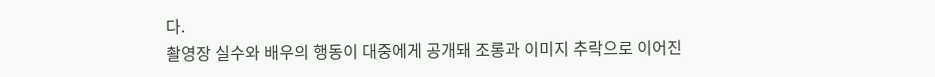다.
촬영장 실수와 배우의 행동이 대중에게 공개돼 조롱과 이미지 추락으로 이어진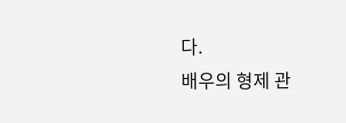다.
배우의 형제 관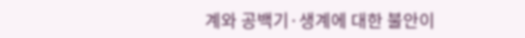계와 공백기·생계에 대한 불안이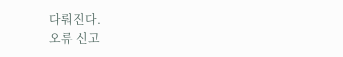다뤄진다.
오류 신고